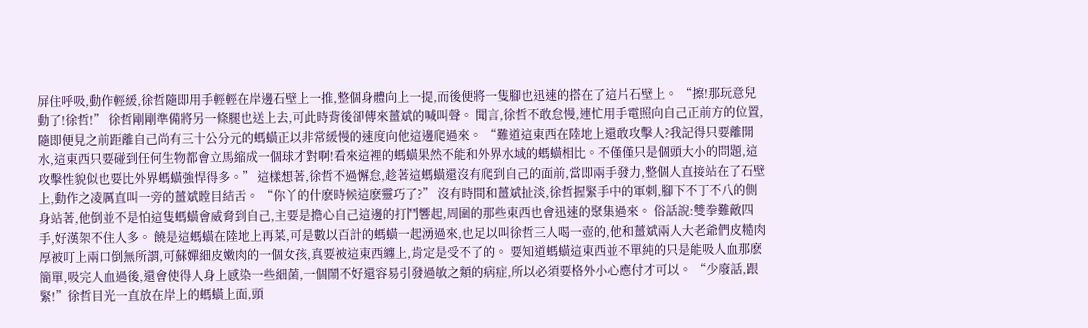屏住呼吸,動作輕緩,徐哲隨即用手輕輕在岸邊石壁上一推,整個身體向上一提,而後便將一隻腳也迅速的搭在了這片石壁上。 “擦!那玩意兒動了!徐哲!” 徐哲剛剛準備將另一條腿也送上去,可此時背後卻傳來薑斌的喊叫聲。 聞言,徐哲不敢怠慢,連忙用手電照向自己正前方的位置,隨即便見之前距離自己尚有三十公分元的螞蟥正以非常緩慢的速度向他這邊爬過來。 “難道這東西在陸地上還敢攻擊人?我記得只要離開水,這東西只要碰到任何生物都會立馬縮成一個球才對啊!看來這裡的螞蟥果然不能和外界水域的螞蟥相比。不僅僅只是個頭大小的問題,這攻擊性貌似也要比外界螞蟥強悍得多。” 這樣想著,徐哲不過懈怠,趁著這螞蟥還沒有爬到自己的面前,當即兩手發力,整個人直接站在了石壁上,動作之凌厲直叫一旁的薑斌瞠目結舌。 “你丫的什麽時候這麽靈巧了?” 沒有時間和薑斌扯淡,徐哲握緊手中的軍刺,腳下不丁不八的側身站著,他倒並不是怕這隻螞蟥會威脅到自己,主要是擔心自己這邊的打鬥響起,周圍的那些東西也會迅速的聚集過來。 俗話說:雙拳難敵四手,好漢架不住人多。 饒是這螞蟥在陸地上再菜,可是數以百計的螞蟥一起湧過來,也足以叫徐哲三人喝一壺的,他和薑斌兩人大老爺們皮糙肉厚被叮上兩口倒無所謂,可蘇嬋細皮嫩肉的一個女孩,真要被這東西纏上,肯定是受不了的。 要知道螞蟥這東西並不單純的只是能吸人血那麽簡單,吸完人血過後,還會使得人身上感染一些細菌,一個鬧不好還容易引發過敏之類的病症,所以必須要格外小心應付才可以。 “少廢話,跟緊!”徐哲目光一直放在岸上的螞蟥上面,頭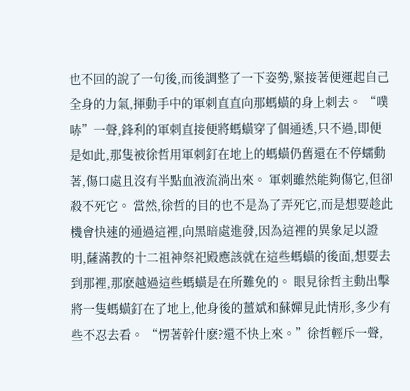也不回的說了一句後,而後調整了一下姿勢,緊接著便運起自己全身的力氣,揮動手中的軍刺直直向那螞蟥的身上刺去。 “噗哧”一聲,鋒利的軍刺直接便將螞蟥穿了個通透,只不過,即便是如此,那隻被徐哲用軍刺釘在地上的螞蟥仍舊還在不停蠕動著,傷口處且沒有半點血液流淌出來。 軍刺雖然能夠傷它,但卻殺不死它。 當然,徐哲的目的也不是為了弄死它,而是想要趁此機會快速的通過這裡,向黑暗處進發,因為這裡的異象足以證明,薩滿教的十二祖神祭祀殿應該就在這些螞蟥的後面,想要去到那裡,那麽越過這些螞蟥是在所難免的。 眼見徐哲主動出擊將一隻螞蟥釘在了地上,他身後的薑斌和蘇嬋見此情形,多少有些不忍去看。 “愣著幹什麽?還不快上來。”徐哲輕斥一聲,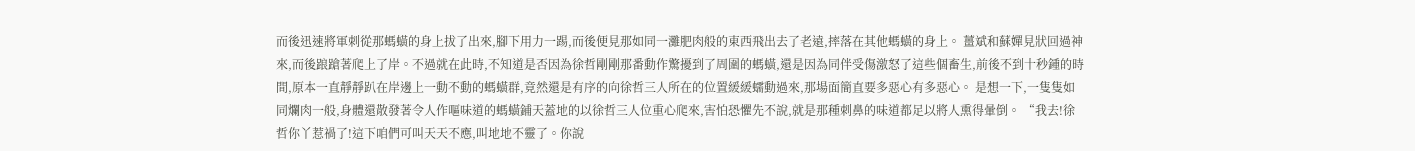而後迅速將軍刺從那螞蟥的身上拔了出來,腳下用力一踢,而後便見那如同一灘肥肉般的東西飛出去了老遠,摔落在其他螞蟥的身上。 薑斌和蘇嬋見狀回過神來,而後踉蹌著爬上了岸。不過就在此時,不知道是否因為徐哲剛剛那番動作驚擾到了周圍的螞蟥,還是因為同伴受傷激怒了這些個畜生,前後不到十秒鍾的時間,原本一直靜靜趴在岸邊上一動不動的螞蟥群,竟然還是有序的向徐哲三人所在的位置緩緩蠕動過來,那場面簡直要多惡心有多惡心。 是想一下,一隻隻如同爛肉一般,身體還散發著令人作嘔味道的螞蟥鋪天蓋地的以徐哲三人位重心爬來,害怕恐懼先不說,就是那種刺鼻的味道都足以將人熏得暈倒。 “我去!徐哲你丫惹禍了!這下咱們可叫天天不應,叫地地不靈了。你說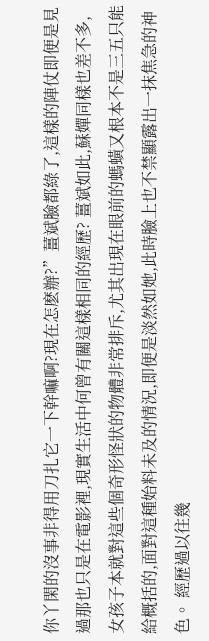你丫閑的沒事非得用刀扎它一下幹嘛啊?現在怎麽辦?”薑斌臉都綠了,這樣的陣仗即便是見過那也只是在電影裡,現實生活中何曾有關這樣相同的經歷? 薑斌如此,蘇嬋同樣也差不多,女孩子本就對這些個奇形怪狀的物體非常排斥,尤其出現在眼前的螞蟥又根本不是三五只能給概括的,面對這種始料未及的情況,即便是淡然如她,此時臉上也不禁顯露出一抹焦急的神色。 經歷過以往幾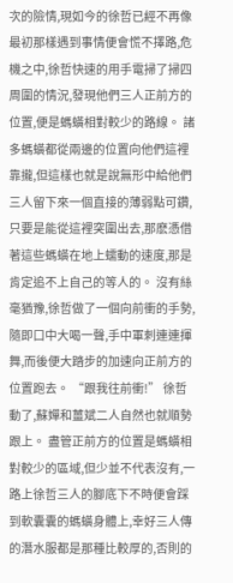次的險情,現如今的徐哲已經不再像最初那樣遇到事情便會慌不擇路,危機之中,徐哲快速的用手電掃了掃四周圍的情況,發現他們三人正前方的位置,便是螞蟥相對較少的路線。 諸多螞蟥都從兩邊的位置向他們這裡靠攏,但這樣也就是說無形中給他們三人留下來一個直接的薄弱點可鑽,只要是能從這裡突圍出去,那麽憑借著這些螞蟥在地上蠕動的速度,那是肯定追不上自己的等人的。 沒有絲毫猶豫,徐哲做了一個向前衝的手勢,隨即口中大喝一聲,手中軍刺連連揮舞,而後便大踏步的加速向正前方的位置跑去。 “跟我往前衝!” 徐哲動了,蘇嬋和薑斌二人自然也就順勢跟上。 盡管正前方的位置是螞蟥相對較少的區域,但少並不代表沒有,一路上徐哲三人的腳底下不時便會踩到軟囊囊的螞蟥身體上,幸好三人傳的潛水服都是那種比較厚的,否則的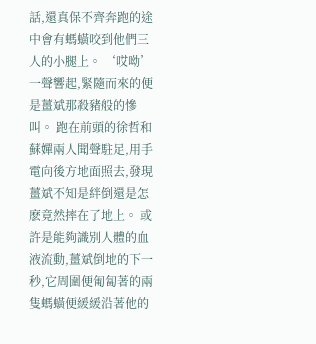話,還真保不齊奔跑的途中會有螞蟥咬到他們三人的小腿上。 ‘哎呦’一聲響起,緊隨而來的便是薑斌那殺豬般的慘叫。 跑在前頭的徐哲和蘇嬋兩人聞聲駐足,用手電向後方地面照去,發現薑斌不知是絆倒還是怎麽竟然摔在了地上。 或許是能夠識別人體的血液流動,薑斌倒地的下一秒,它周圍便匍匐著的兩隻螞蟥便緩緩沿著他的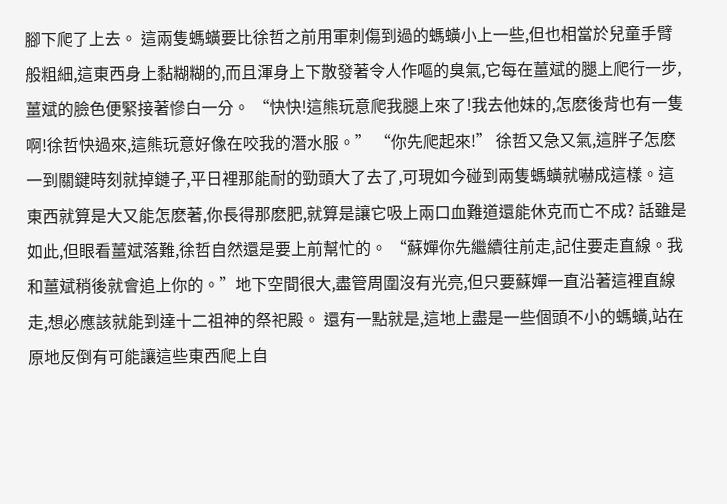腳下爬了上去。 這兩隻螞蟥要比徐哲之前用軍刺傷到過的螞蟥小上一些,但也相當於兒童手臂般粗細,這東西身上黏糊糊的,而且渾身上下散發著令人作嘔的臭氣,它每在薑斌的腿上爬行一步,薑斌的臉色便緊接著慘白一分。 “快快!這熊玩意爬我腿上來了!我去他妹的,怎麽後背也有一隻啊!徐哲快過來,這熊玩意好像在咬我的潛水服。” “你先爬起來!” 徐哲又急又氣,這胖子怎麽一到關鍵時刻就掉鏈子,平日裡那能耐的勁頭大了去了,可現如今碰到兩隻螞蟥就嚇成這樣。這東西就算是大又能怎麽著,你長得那麽肥,就算是讓它吸上兩口血難道還能休克而亡不成? 話雖是如此,但眼看薑斌落難,徐哲自然還是要上前幫忙的。 “蘇嬋你先繼續往前走,記住要走直線。我和薑斌稍後就會追上你的。”地下空間很大,盡管周圍沒有光亮,但只要蘇嬋一直沿著這裡直線走,想必應該就能到達十二祖神的祭祀殿。 還有一點就是,這地上盡是一些個頭不小的螞蟥,站在原地反倒有可能讓這些東西爬上自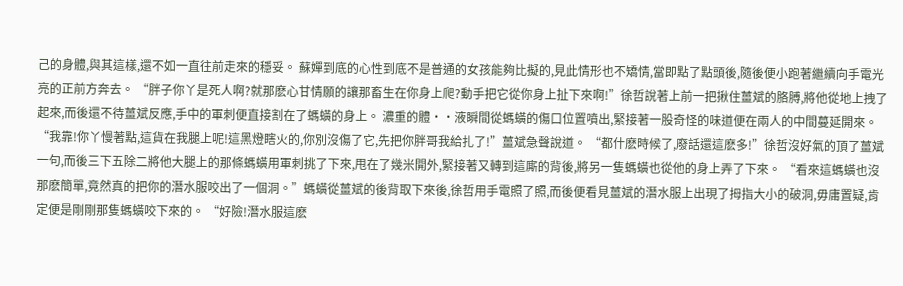己的身體,與其這樣,還不如一直往前走來的穩妥。 蘇嬋到底的心性到底不是普通的女孩能夠比擬的,見此情形也不矯情,當即點了點頭後,隨後便小跑著繼續向手電光亮的正前方奔去。 “胖子你丫是死人啊?就那麽心甘情願的讓那畜生在你身上爬?動手把它從你身上扯下來啊!”徐哲說著上前一把揪住薑斌的胳膊,將他從地上拽了起來,而後還不待薑斌反應,手中的軍刺便直接割在了螞蟥的身上。 濃重的體··液瞬間從螞蟥的傷口位置噴出,緊接著一股奇怪的味道便在兩人的中間蔓延開來。 “我靠!你丫慢著點,這貨在我腿上呢!這黑燈瞎火的,你別沒傷了它,先把你胖哥我給扎了!”薑斌急聲說道。 “都什麽時候了,廢話還這麽多!”徐哲沒好氣的頂了薑斌一句,而後三下五除二將他大腿上的那條螞蟥用軍刺挑了下來,甩在了幾米開外,緊接著又轉到這廝的背後,將另一隻螞蟥也從他的身上弄了下來。 “看來這螞蟥也沒那麽簡單,竟然真的把你的潛水服咬出了一個洞。”螞蟥從薑斌的後背取下來後,徐哲用手電照了照,而後便看見薑斌的潛水服上出現了拇指大小的破洞,毋庸置疑,肯定便是剛剛那隻螞蟥咬下來的。 “好險!潛水服這麽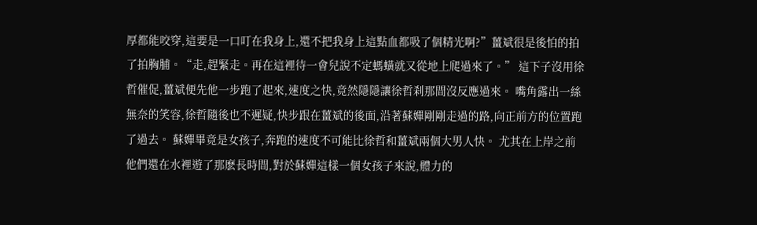厚都能咬穿,這要是一口叮在我身上,還不把我身上這點血都吸了個精光啊?”薑斌很是後怕的拍了拍胸脯。“走,趕緊走。再在這裡待一會兒說不定螞蟥就又從地上爬過來了。” 這下子沒用徐哲催促,薑斌便先他一步跑了起來,速度之快,竟然隱隱讓徐哲刹那間沒反應過來。 嘴角露出一絲無奈的笑容,徐哲隨後也不遲疑,快步跟在薑斌的後面,沿著蘇嬋剛剛走過的路,向正前方的位置跑了過去。 蘇嬋畢竟是女孩子,奔跑的速度不可能比徐哲和薑斌兩個大男人快。 尤其在上岸之前他們還在水裡遊了那麽長時間,對於蘇嬋這樣一個女孩子來說,體力的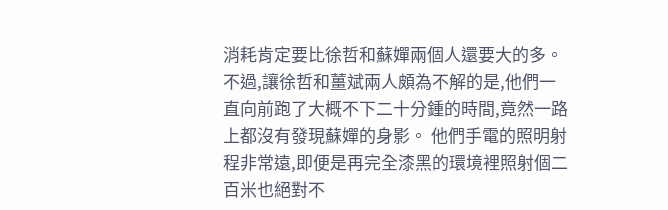消耗肯定要比徐哲和蘇嬋兩個人還要大的多。 不過,讓徐哲和薑斌兩人頗為不解的是,他們一直向前跑了大概不下二十分鍾的時間,竟然一路上都沒有發現蘇嬋的身影。 他們手電的照明射程非常遠,即便是再完全漆黑的環境裡照射個二百米也絕對不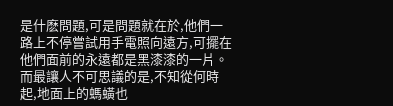是什麽問題,可是問題就在於,他們一路上不停嘗試用手電照向遠方,可擺在他們面前的永遠都是黑漆漆的一片。 而最讓人不可思議的是,不知從何時起,地面上的螞蟥也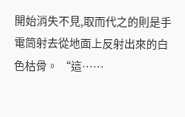開始消失不見,取而代之的則是手電筒射去從地面上反射出來的白色枯骨。 “這……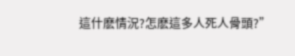這什麽情況?怎麽這多人死人骨頭?”